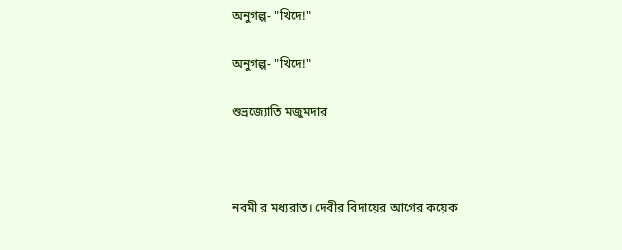অনুগল্প- "খিদে!"

অনুগল্প- "খিদে!"

শুভ্রজ্যোতি মজুমদার



নবমী র মধ্যরাত। দেবীর বিদায়ের আগের কয়েক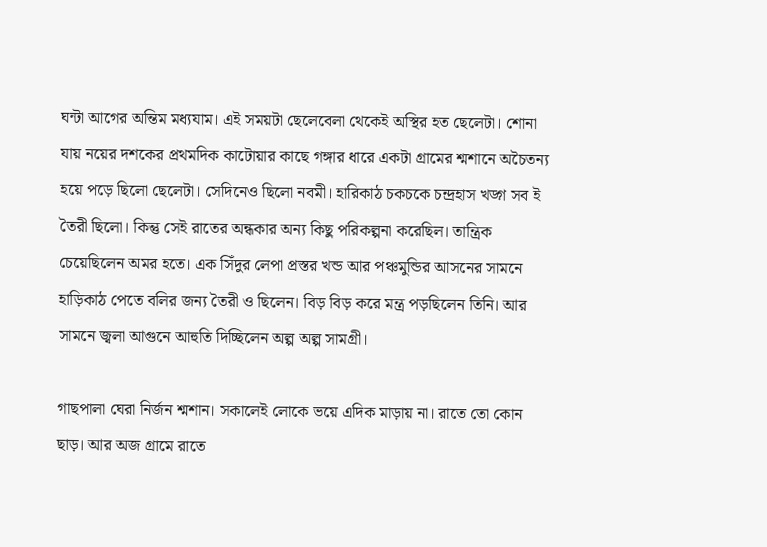ঘন্টা আগের অন্তিম মধ্যযাম। এই সময়টা ছেলেবেলা থেকেই অস্থির হত ছেলেটা। শোনা যায় নয়ের দশকের প্রথমদিক কাটোয়ার কাছে গঙ্গার ধারে একটা গ্রামের শ্মশানে অচৈতন্য হয়ে পড়ে ছিলো ছেলেটা। সেদিনেও ছিলো নবমী। হারিকাঠ চকচকে চন্দ্রহাস খড়্গ সব ই তৈরী ছিলো। কিন্তু সেই রাতের অন্ধকার অন্য কিছু পরিকল্পনা করেছিল। তান্ত্রিক চেয়েছিলেন অমর হতে। এক সিঁদুর লেপা প্রস্তর খন্ড আর পঞ্চমুন্ডির আসনের সামনে হাড়িকাঠ পেতে বলির জন্য তৈরী ও ছিলেন। বিড় বিড় করে মন্ত্র পড়ছিলেন তিনি। আর সামনে জ্বলা আগুনে আহুতি দিচ্ছিলেন অল্প অল্প সামগ্রী।

গাছপালা ঘেরা নির্জন শ্মশান। সকালেই লোকে ভয়ে এদিক মাড়ায় না। রাতে তো কোন ছাড়। আর অজ গ্রামে রাতে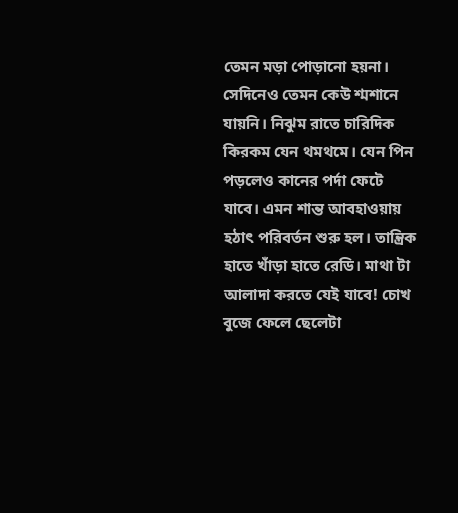তেমন মড়া পোড়ানো হয়না। সেদিনেও তেমন কেউ শ্মশানে যায়নি। নিঝুম রাতে চারিদিক কিরকম যেন থমথমে। যেন পিন পড়লেও কানের পর্দা ফেটে যাবে। এমন শান্ত আবহাওয়ায় হঠাৎ পরিবর্তন শুরু হল। তান্ত্রিক হাতে খাঁড়া হাতে রেডি। মাথা টা আলাদা করতে যেই যাবে! চোখ বুজে ফেলে ছেলেটা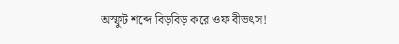অস্ফুট শব্দে বিড়বিড় করে ওফ বীভৎস!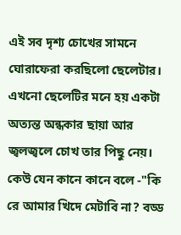এই সব দৃশ্য চোখের সামনে ঘোরাফেরা করছিলো ছেলেটার। এখনো ছেলেটির মনে হয় একটা অত্যন্ত অন্ধকার ছায়া আর জ্বলজ্বলে চোখ তার পিছু নেয়। কেউ যেন কানে কানে বলে -"কি রে আমার খিদে মেটাবি না? বড্ড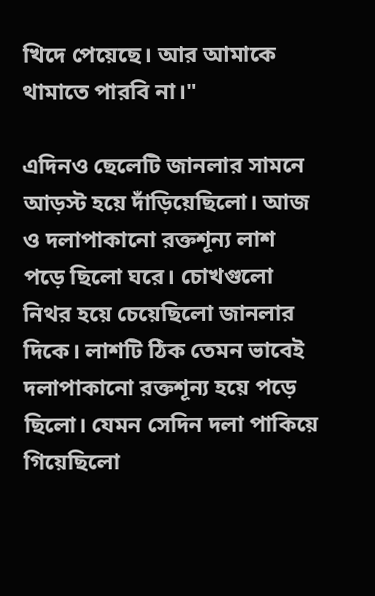খিদে পেয়েছে। আর আমাকে থামাতে পারবি না।"

এদিনও ছেলেটি জানলার সামনে আড়স্ট হয়ে দাঁড়িয়েছিলো। আজ ও দলাপাকানো রক্তশূন্য লাশ পড়ে ছিলো ঘরে। চোখগুলো নিথর হয়ে চেয়েছিলো জানলার দিকে। লাশটি ঠিক তেমন ভাবেই দলাপাকানো রক্তশূন্য হয়ে পড়ে ছিলো। যেমন সেদিন দলা পাকিয়ে গিয়েছিলো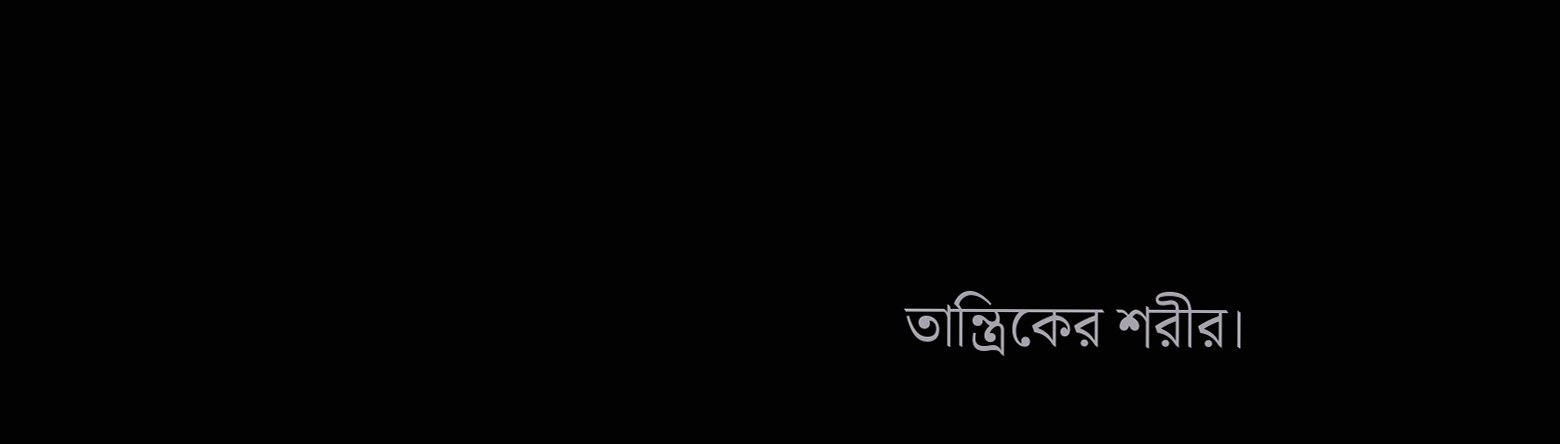তান্ত্রিকের শরীর।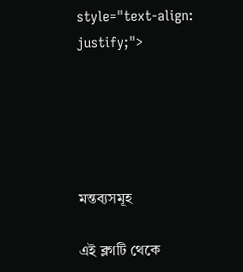style="text-align: justify;">





মন্তব্যসমূহ

এই ব্লগটি থেকে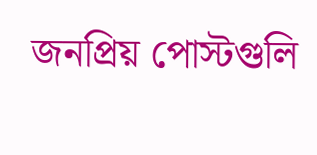জনপ্রিয় পোস্টগুলি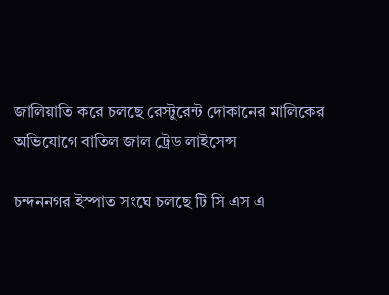জালিয়াতি করে চলছে রেস্টুরেন্ট দোকানের মালিকের অভিযোগে বাতিল জাল ট্রেড লাইসেন্স

চন্দননগর ইস্পাত সংঘে চলছে টি সি এস এ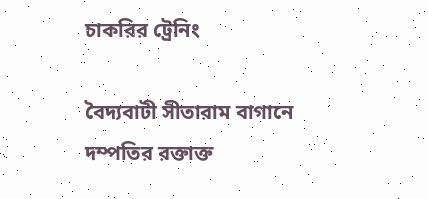চাকরির ট্রেনিং

বৈদ্যবাটী সীতারাম বাগানে দম্পতির রক্তাক্ত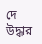দে উদ্ধার